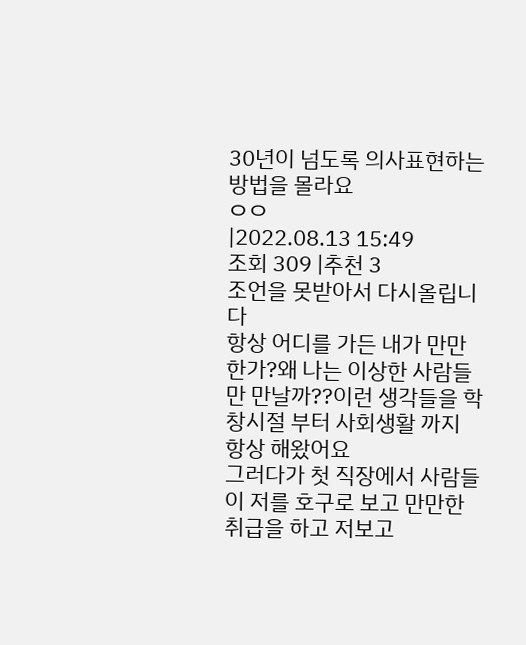30년이 넘도록 의사표현하는 방법을 몰라요
ㅇㅇ
|2022.08.13 15:49
조회 309 |추천 3
조언을 못받아서 다시올립니다
항상 어디를 가든 내가 만만한가?왜 나는 이상한 사람들만 만날까??이런 생각들을 학창시절 부터 사회생활 까지
항상 해왔어요
그러다가 첫 직장에서 사람들이 저를 호구로 보고 만만한 취급을 하고 저보고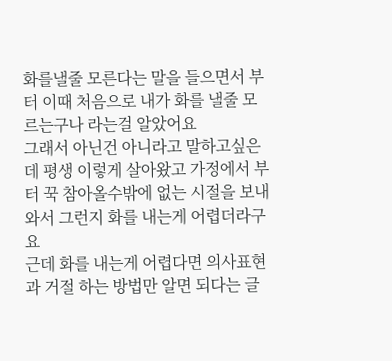화를낼줄 모른다는 말을 들으면서 부터 이때 처음으로 내가 화를 낼줄 모르는구나 라는걸 알았어요
그래서 아닌건 아니라고 말하고싶은데 평생 이렇게 살아왔고 가정에서 부터 꾹 참아올수밖에 없는 시절을 보내와서 그런지 화를 내는게 어렵더라구요
근데 화를 내는게 어렵다면 의사표현 과 거절 하는 방법만 알면 되다는 글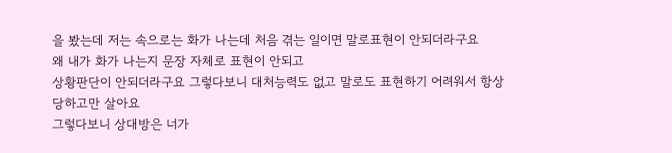을 봤는데 저는 속으로는 화가 나는데 처음 겪는 일이면 말로표현이 안되더라구요
왜 내가 화가 나는지 문장 자체로 표현이 안되고
상황판단이 안되더라구요 그렇다보니 대처능력도 없고 말로도 표현하기 어려워서 항상 당하고만 살아요
그렇다보니 상대방은 너가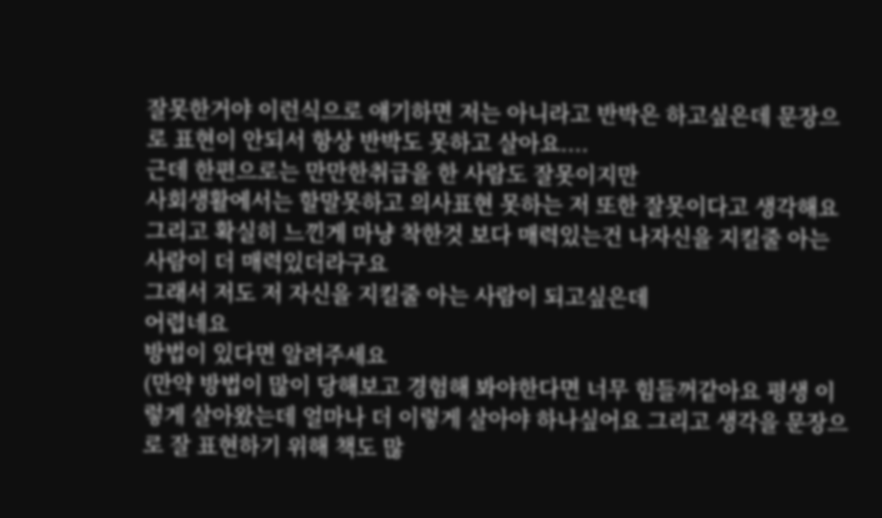잘못한거야 이런식으로 얘기하면 저는 아니라고 반박은 하고싶은데 문장으로 표현이 안되서 항상 반박도 못하고 살아요....
근데 한편으로는 만만한취급을 한 사람도 잘못이지만
사회생활에서는 할말못하고 의사표현 못하는 저 또한 잘못이다고 생각해요
그리고 확실히 느낀게 마냥 착한것 보다 매력있는건 나자신을 지킬줄 아는 사람이 더 매력있더라구요
그래서 저도 저 자신을 지킬줄 아는 사람이 되고싶은데
어렵네요
방법이 있다면 알려주세요
(만약 방법이 많이 당해보고 경험해 봐야한다면 너무 힘들꺼같아요 평생 이렇게 살아왔는데 얼마나 더 이렇게 살아야 하나싶어요 그리고 생각을 문장으로 잘 표현하기 위해 책도 많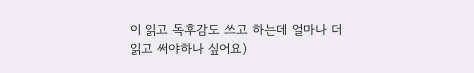이 읽고 독후감도 쓰고 하는데 얼마나 더 읽고 써야하나 싶어요)